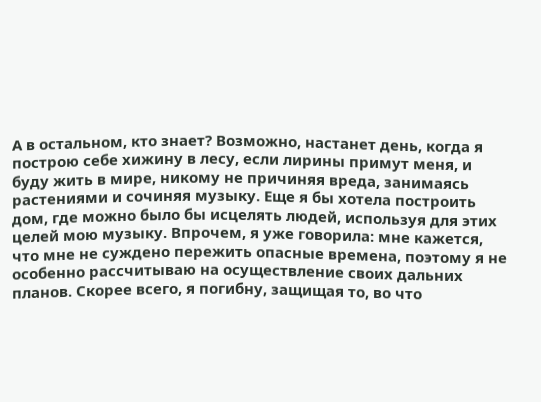А в остальном, кто знает? Возможно, настанет день, когда я построю себе хижину в лесу, если лирины примут меня, и буду жить в мире, никому не причиняя вреда, занимаясь растениями и сочиняя музыку. Еще я бы хотела построить дом, где можно было бы исцелять людей, используя для этих целей мою музыку. Впрочем, я уже говорила: мне кажется, что мне не суждено пережить опасные времена, поэтому я не особенно рассчитываю на осуществление своих дальних планов. Скорее всего, я погибну, защищая то, во что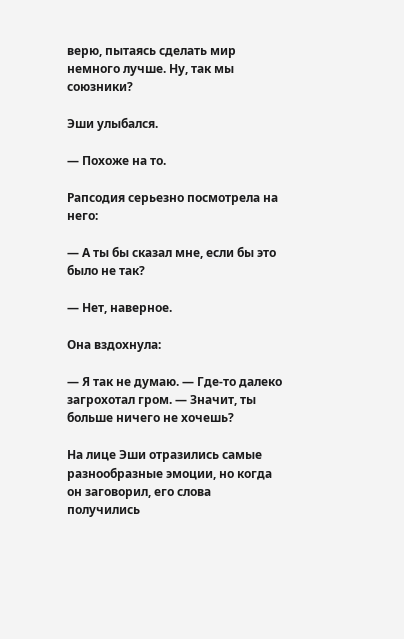верю, пытаясь сделать мир немного лучше. Ну, так мы союзники?

Эши улыбался.

— Похоже на то.

Рапсодия серьезно посмотрела на него:

— А ты бы сказал мне, если бы это было не так?

— Нет, наверное.

Она вздохнула:

— Я так не думаю. — Где-то далеко загрохотал гром. — Значит, ты больше ничего не хочешь?

На лице Эши отразились самые разнообразные эмоции, но когда он заговорил, его слова получились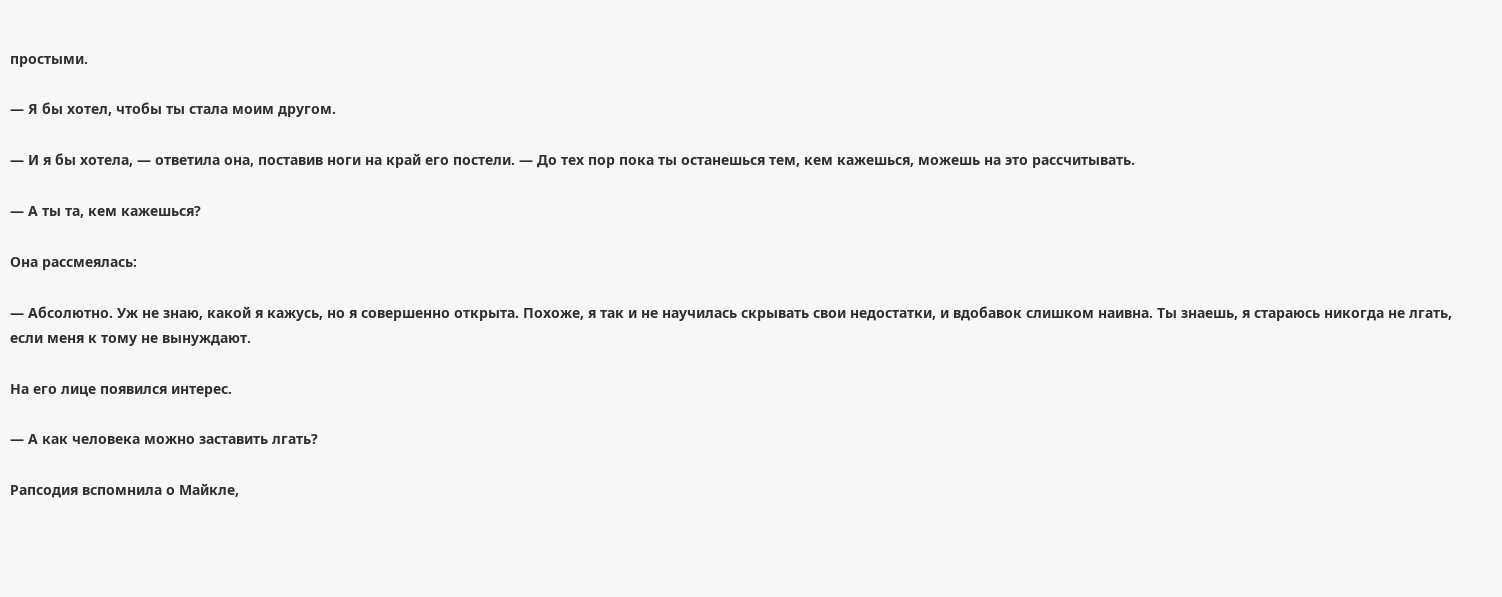простыми.

— Я бы хотел, чтобы ты стала моим другом.

— И я бы хотела, — ответила она, поставив ноги на край его постели. — До тех пор пока ты останешься тем, кем кажешься, можешь на это рассчитывать.

— А ты та, кем кажешься?

Она рассмеялась:

— Абсолютно. Уж не знаю, какой я кажусь, но я совершенно открыта. Похоже, я так и не научилась скрывать свои недостатки, и вдобавок слишком наивна. Ты знаешь, я стараюсь никогда не лгать, если меня к тому не вынуждают.

На его лице появился интерес.

— А как человека можно заставить лгать?

Рапсодия вспомнила о Майкле,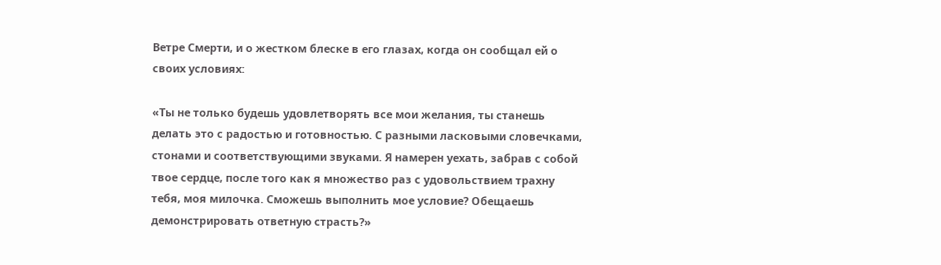Ветре Смерти, и о жестком блеске в его глазах, когда он сообщал ей о своих условиях:

«Ты не только будешь удовлетворять все мои желания, ты станешь делать это с радостью и готовностью. С разными ласковыми словечками, стонами и соответствующими звуками. Я намерен уехать, забрав с собой твое сердце, после того как я множество раз с удовольствием трахну тебя, моя милочка. Сможешь выполнить мое условие? Обещаешь демонстрировать ответную страсть?»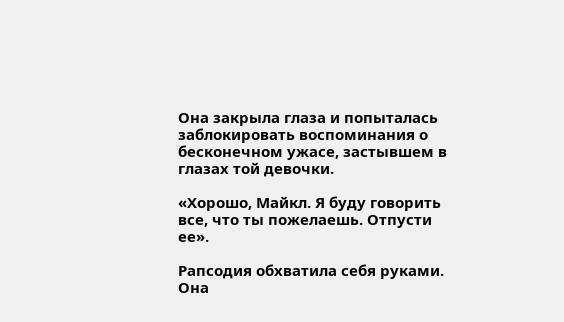Она закрыла глаза и попыталась заблокировать воспоминания о бесконечном ужасе, застывшем в глазах той девочки.

«Хорошо, Майкл. Я буду говорить все, что ты пожелаешь. Отпусти ее».

Рапсодия обхватила себя руками. Она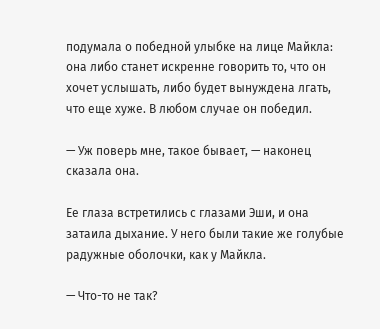подумала о победной улыбке на лице Майкла: она либо станет искренне говорить то, что он хочет услышать, либо будет вынуждена лгать, что еще хуже. В любом случае он победил.

— Уж поверь мне, такое бывает, — наконец сказала она.

Ее глаза встретились с глазами Эши, и она затаила дыхание. У него были такие же голубые радужные оболочки, как у Майкла.

— Что-то не так?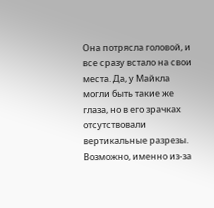Она потрясла головой, и все сразу встало на свои места. Да, у Майкла могли быть такие же глаза, но в его зрачках отсутствовали вертикальные разрезы. Возможно, именно из-за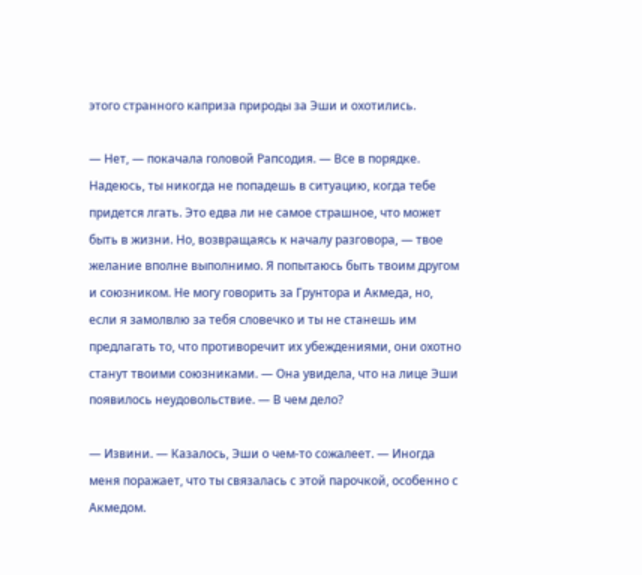этого странного каприза природы за Эши и охотились.

— Нет, — покачала головой Рапсодия. — Все в порядке. Надеюсь, ты никогда не попадешь в ситуацию, когда тебе придется лгать. Это едва ли не самое страшное, что может быть в жизни. Но, возвращаясь к началу разговора, — твое желание вполне выполнимо. Я попытаюсь быть твоим другом и союзником. Не могу говорить за Грунтора и Акмеда, но, если я замолвлю за тебя словечко и ты не станешь им предлагать то, что противоречит их убеждениями, они охотно станут твоими союзниками. — Она увидела, что на лице Эши появилось неудовольствие. — В чем дело?

— Извини. — Казалось, Эши о чем-то сожалеет. — Иногда меня поражает, что ты связалась с этой парочкой, особенно с Акмедом.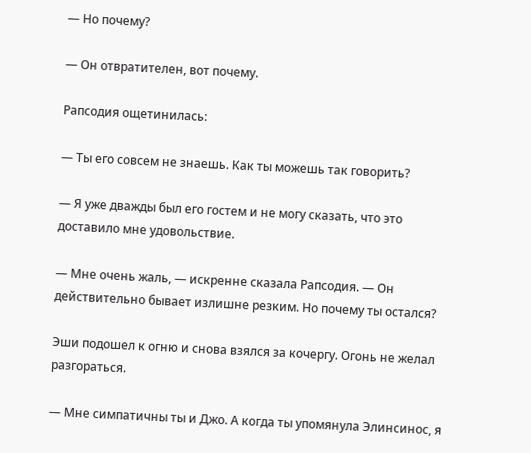— Но почему?

— Он отвратителен, вот почему.

Рапсодия ощетинилась:

— Ты его совсем не знаешь. Как ты можешь так говорить?

— Я уже дважды был его гостем и не могу сказать, что это доставило мне удовольствие.

— Мне очень жаль, — искренне сказала Рапсодия. — Он действительно бывает излишне резким. Но почему ты остался?

Эши подошел к огню и снова взялся за кочергу. Огонь не желал разгораться.

— Мне симпатичны ты и Джо. А когда ты упомянула Элинсинос, я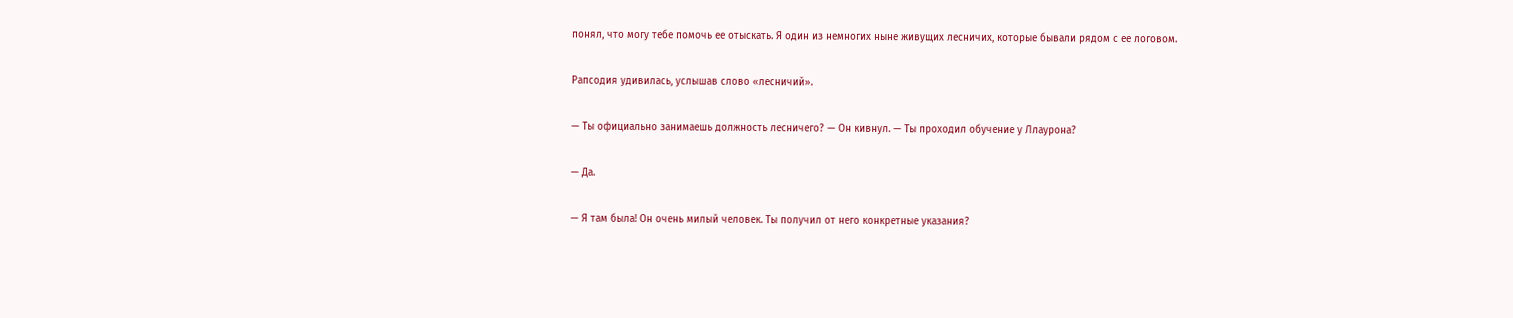понял, что могу тебе помочь ее отыскать. Я один из немногих ныне живущих лесничих, которые бывали рядом с ее логовом.

Рапсодия удивилась, услышав слово «лесничий».

— Ты официально занимаешь должность лесничего? — Он кивнул. — Ты проходил обучение у Ллаурона?

— Да.

— Я там была! Он очень милый человек. Ты получил от него конкретные указания?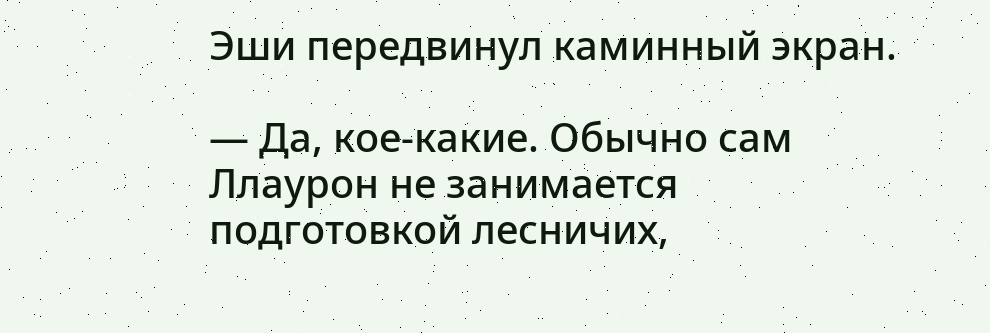Эши передвинул каминный экран.

— Да, кое-какие. Обычно сам Ллаурон не занимается подготовкой лесничих,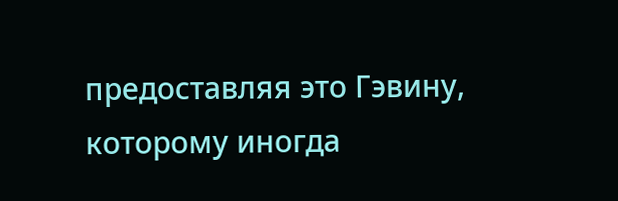предоставляя это Гэвину, которому иногда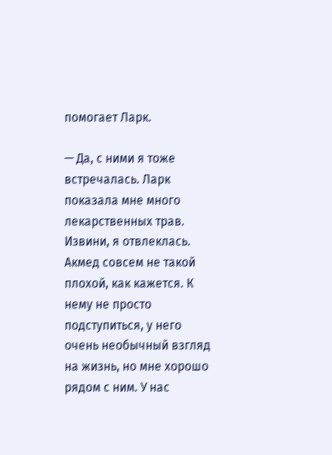помогает Ларк.

— Да, с ними я тоже встречалась. Ларк показала мне много лекарственных трав. Извини, я отвлеклась. Акмед совсем не такой плохой, как кажется. К нему не просто подступиться, у него очень необычный взгляд на жизнь, но мне хорошо рядом с ним. У нас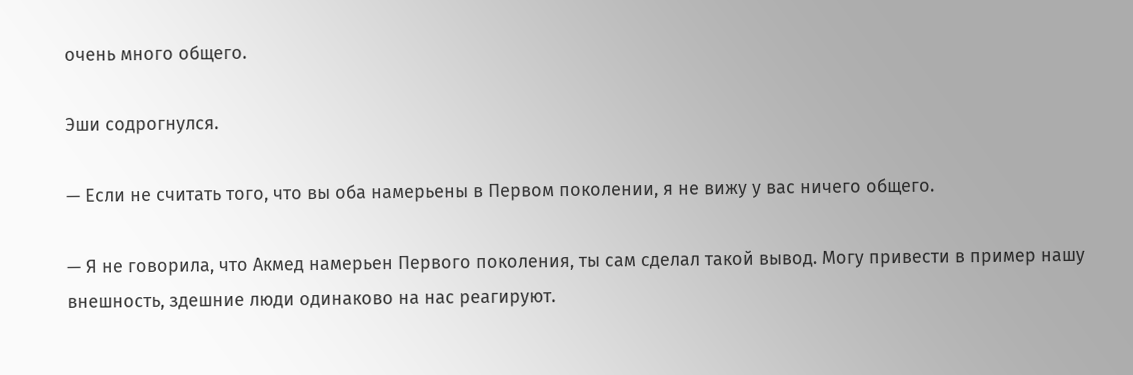очень много общего.

Эши содрогнулся.

— Если не считать того, что вы оба намерьены в Первом поколении, я не вижу у вас ничего общего.

— Я не говорила, что Акмед намерьен Первого поколения, ты сам сделал такой вывод. Могу привести в пример нашу внешность, здешние люди одинаково на нас реагируют.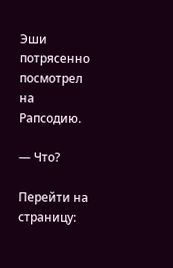Эши потрясенно посмотрел на Рапсодию.

— Что?

Перейти на страницу: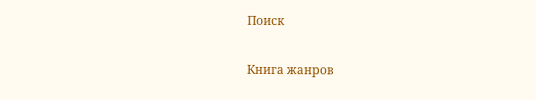Поиск

Книга жанров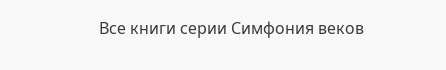Все книги серии Симфония веков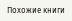Похожие книги